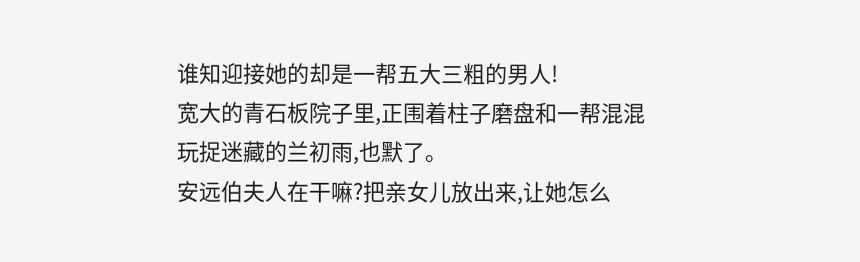谁知迎接她的却是一帮五大三粗的男人!
宽大的青石板院子里,正围着柱子磨盘和一帮混混玩捉迷藏的兰初雨,也默了。
安远伯夫人在干嘛?把亲女儿放出来,让她怎么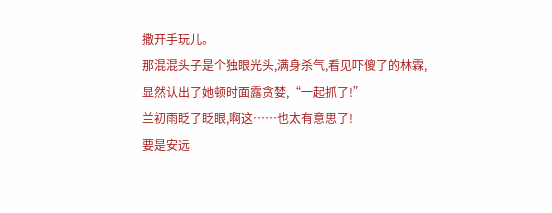撒开手玩儿。
那混混头子是个独眼光头,满身杀气,看见吓傻了的林霖,显然认出了她顿时面露贪婪,“一起抓了!”
兰初雨眨了眨眼,啊这……也太有意思了!
要是安远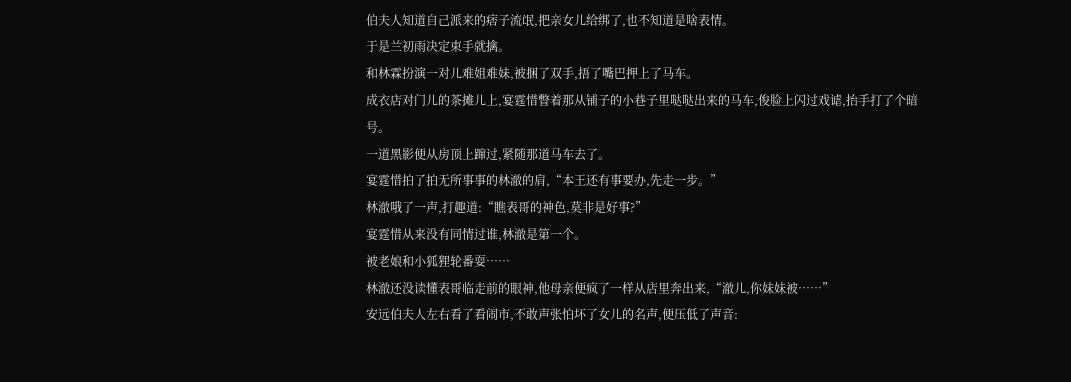伯夫人知道自己派来的痞子流氓,把亲女儿给绑了,也不知道是啥表情。
于是兰初雨决定束手就擒。
和林霖扮演一对儿难姐难妹,被捆了双手,捂了嘴巴押上了马车。
成衣店对门儿的茶摊儿上,宴霆惜瞥着那从铺子的小巷子里哒哒出来的马车,俊脸上闪过戏谑,抬手打了个暗号。
一道黑影便从房顶上蹿过,紧随那道马车去了。
宴霆惜拍了拍无所事事的林澈的肩,“本王还有事要办,先走一步。”
林澈哦了一声,打趣道:“瞧表哥的神色,莫非是好事?”
宴霆惜从来没有同情过谁,林澈是第一个。
被老娘和小狐狸轮番耍……
林澈还没读懂表哥临走前的眼神,他母亲便疯了一样从店里奔出来,“澈儿,你妹妹被……”
安远伯夫人左右看了看闹市,不敢声张怕坏了女儿的名声,便压低了声音: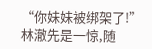“你妹妹被绑架了!”
林澈先是一惊,随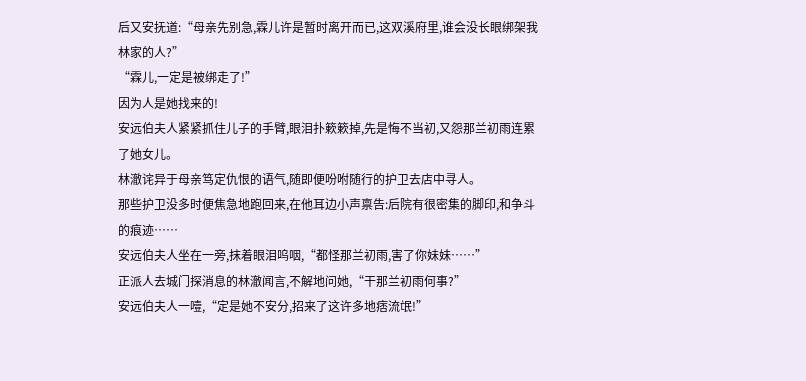后又安抚道:“母亲先别急,霖儿许是暂时离开而已,这双溪府里,谁会没长眼绑架我林家的人?”
“霖儿,一定是被绑走了!”
因为人是她找来的!
安远伯夫人紧紧抓住儿子的手臂,眼泪扑簌簌掉,先是悔不当初,又怨那兰初雨连累了她女儿。
林澈诧异于母亲笃定仇恨的语气,随即便吩咐随行的护卫去店中寻人。
那些护卫没多时便焦急地跑回来,在他耳边小声禀告:后院有很密集的脚印,和争斗的痕迹……
安远伯夫人坐在一旁,抹着眼泪呜咽,“都怪那兰初雨,害了你妹妹……”
正派人去城门探消息的林澈闻言,不解地问她,“干那兰初雨何事?”
安远伯夫人一噎,“定是她不安分,招来了这许多地痞流氓!”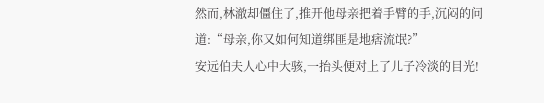然而,林澈却僵住了,推开他母亲把着手臂的手,沉闷的问道:“母亲,你又如何知道绑匪是地痞流氓?”
安远伯夫人心中大骇,一抬头便对上了儿子冷淡的目光!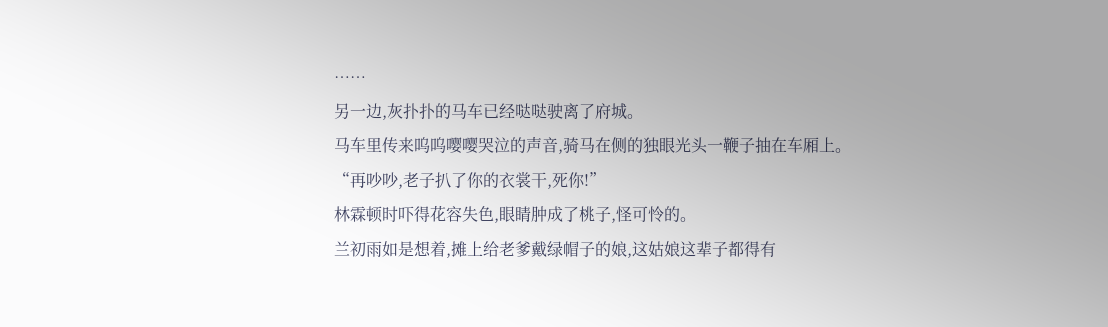……
另一边,灰扑扑的马车已经哒哒驶离了府城。
马车里传来呜呜嘤嘤哭泣的声音,骑马在侧的独眼光头一鞭子抽在车厢上。
“再吵吵,老子扒了你的衣裳干,死你!”
林霖顿时吓得花容失色,眼睛肿成了桃子,怪可怜的。
兰初雨如是想着,摊上给老爹戴绿帽子的娘,这姑娘这辈子都得有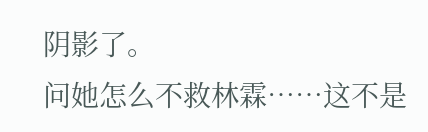阴影了。
问她怎么不救林霖……这不是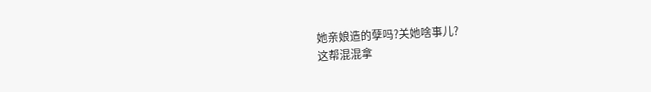她亲娘造的孽吗?关她啥事儿?
这帮混混拿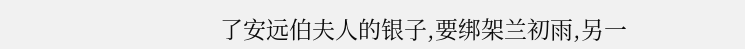了安远伯夫人的银子,要绑架兰初雨,另一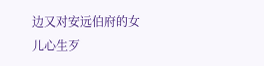边又对安远伯府的女儿心生歹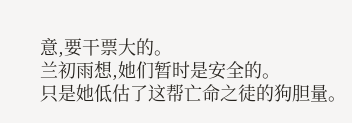意,要干票大的。
兰初雨想,她们暂时是安全的。
只是她低估了这帮亡命之徒的狗胆量。